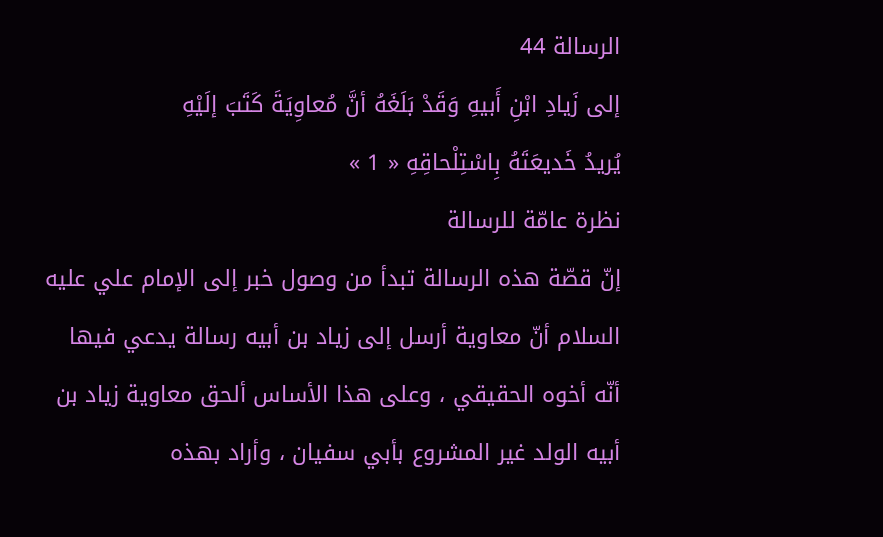الرسالة 44
إلى زَيادِ ابْنِ أَبيهِ وَقَدْ بَلَغَهُ أنَّ مُعاوِيَةَ كَتَبَ إلَيْهِ
يُريدُ خَديعَتَهُ بِاسْتِلْحاقِهِ « 1 »
نظرة عامّة للرسالة
إنّ قصّة هذه الرسالة تبدأ من وصول خبر إلى الإمام علي عليه السلام أنّ معاوية أرسل إلى زياد بن أبيه رسالة يدعي فيها أنّه أخوه الحقيقي ، وعلى هذا الأساس ألحق معاوية زياد بن أبيه الولد غير المشروع بأبي سفيان ، وأراد بهذه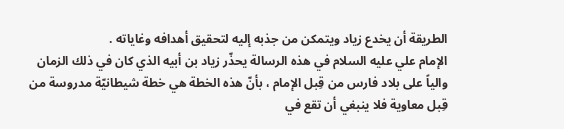الطريقة أن يخدع زياد ويتمكن من جذبه إليه لتحقيق أهدافه وغاياته .
الإمام علي عليه السلام في هذه الرسالة يحذّر زياد بن أبيه الذي كان في ذلك الزمان والياً على بلاد فارس من قِبل الإمام ، بأنّ هذه الخطة هي خطة شيطانيّة مدروسة من قِبل معاوية فلا ينبغي أن تقع في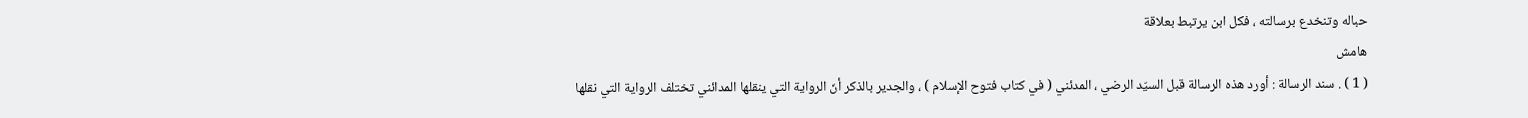حباله وتنخدع برسالته ، فكل ابن يرتبط بعلاقة
هامش
( 1 ) . سند الرسالة : أورد هذه الرسالة قبل السيّد الرضي ، المدئني ( في كتاب فتوح الإسلام ) ، والجدير بالذكر أنّ الرواية التي ينقلها المدائني تختلف الرواية التي نقلها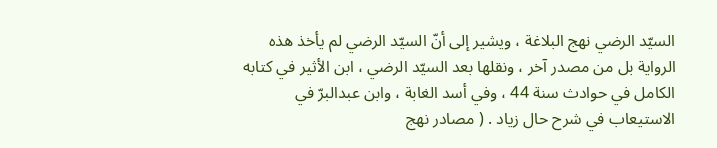السيّد الرضي نهج البلاغة ، ويشير إلى أنّ السيّد الرضي لم يأخذ هذه الرواية بل من مصدر آخر ، ونقلها بعد السيّد الرضي ، ابن الأثير في كتابه الكامل في حوادث سنة 44 ، وفي أسد الغابة ، وابن عبدالبرّ في الاستيعاب في شرح حال زياد . ( مصادر نهج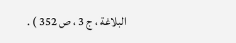البلاغة ، ج 3 ، ص 352 ) .